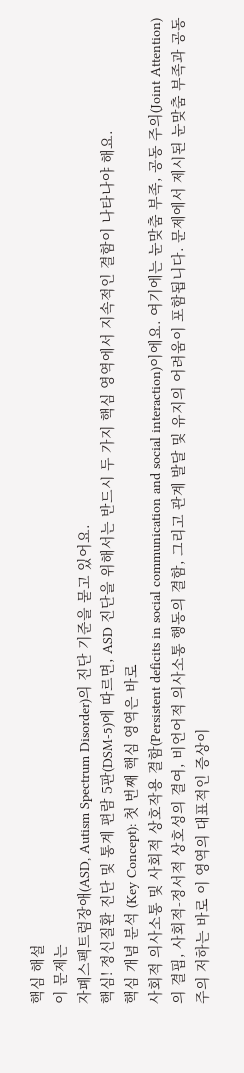핵심 해설
이 문제는
자폐스펙트럼장애(ASD, Autism Spectrum Disorder)의 진단 기준을 묻고 있어요.
핵심! 정신질환 진단 및 통계 편람 5판(DSM-5)에 따르면, ASD 진단을 위해서는 반드시 두 가지 핵심 영역에서 지속적인 결함이 나타나야 해요.
핵심 개념 분석 (Key Concept): 첫 번째 핵심 영역은 바로
사회적 의사소통 및 사회적 상호작용 결함(Persistent deficits in social communication and social interaction)이에요. 여기에는 눈맞춤 부족, 공동 주의(Joint Attention)의 결핍, 사회적-정서적 상호성의 결여, 비언어적 의사소통 행동의 결함, 그리고 관계 발달 및 유지의 어려움이 포함됩니다. 문제에서 제시된 눈맞춤 부족과 공동 주의 저하는 바로 이 영역의 대표적인 증상이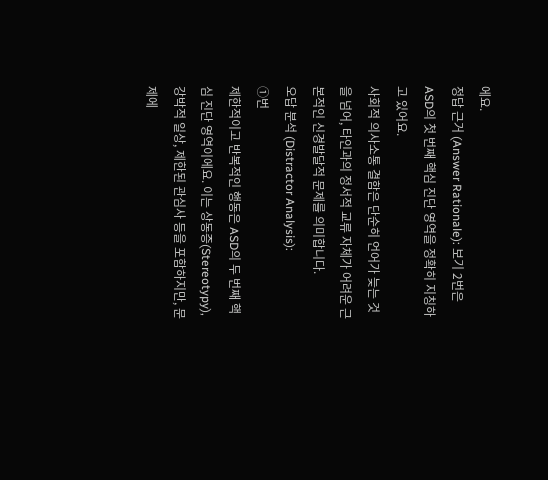에요.
정답 근거 (Answer Rationale): 보기 2번은 ASD의 첫 번째 핵심 진단 영역을 정확히 지칭하고 있어요.
사회적 의사소통 결함은 단순히 언어가 늦는 것을 넘어, 타인과의 정서적 교류 자체가 어려운 근본적인 신경발달적 문제를 의미합니다.
오답 분석 (Distractor Analysis):
①번
제한적이고 반복적인 행동은 ASD의 두 번째 핵심 진단 영역이에요. 이는 상동증(Stereotypy), 강박적 일상, 제한된 관심사 등을 포함하지만, 문제에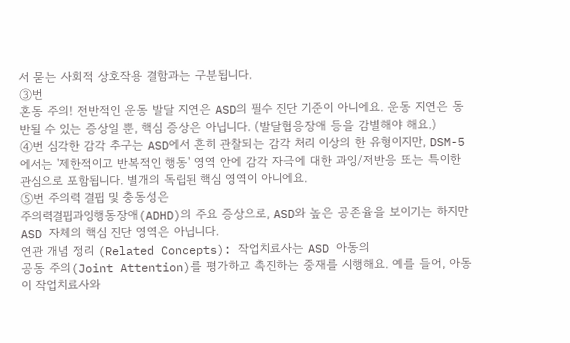서 묻는 사회적 상호작용 결함과는 구분됩니다.
③번
혼동 주의! 전반적인 운동 발달 지연은 ASD의 필수 진단 기준이 아니에요. 운동 지연은 동반될 수 있는 증상일 뿐, 핵심 증상은 아닙니다. (발달협응장애 등을 감별해야 해요.)
④번 심각한 감각 추구는 ASD에서 흔히 관찰되는 감각 처리 이상의 한 유형이지만, DSM-5에서는 '제한적이고 반복적인 행동' 영역 안에 감각 자극에 대한 과잉/저반응 또는 특이한 관심으로 포함됩니다. 별개의 독립된 핵심 영역이 아니에요.
⑤번 주의력 결핍 및 충동성은
주의력결핍과잉행동장애(ADHD)의 주요 증상으로, ASD와 높은 공존율을 보이기는 하지만 ASD 자체의 핵심 진단 영역은 아닙니다.
연관 개념 정리 (Related Concepts): 작업치료사는 ASD 아동의
공동 주의(Joint Attention)를 평가하고 촉진하는 중재를 시행해요. 예를 들어, 아동이 작업치료사와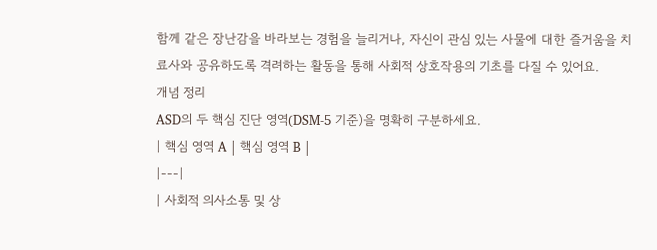함께 같은 장난감을 바라보는 경험을 늘리거나, 자신이 관심 있는 사물에 대한 즐거움을 치료사와 공유하도록 격려하는 활동을 통해 사회적 상호작용의 기초를 다질 수 있어요.
개념 정리
ASD의 두 핵심 진단 영역(DSM-5 기준)을 명확히 구분하세요.
| 핵심 영역 A | 핵심 영역 B |
|---|
| 사회적 의사소통 및 상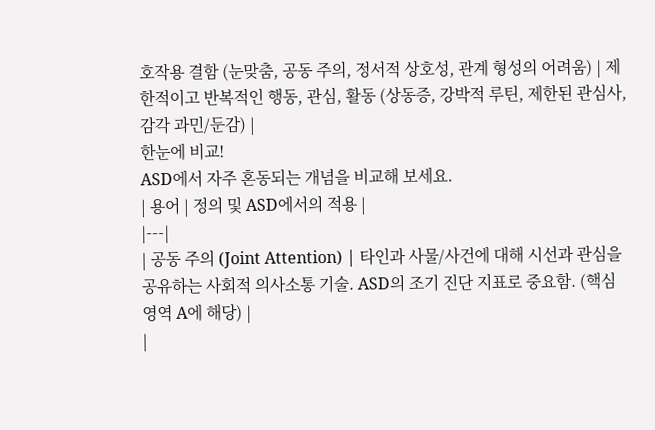호작용 결함 (눈맞춤, 공동 주의, 정서적 상호성, 관계 형성의 어려움) | 제한적이고 반복적인 행동, 관심, 활동 (상동증, 강박적 루틴, 제한된 관심사, 감각 과민/둔감) |
한눈에 비교!
ASD에서 자주 혼동되는 개념을 비교해 보세요.
| 용어 | 정의 및 ASD에서의 적용 |
|---|
| 공동 주의 (Joint Attention) | 타인과 사물/사건에 대해 시선과 관심을 공유하는 사회적 의사소통 기술. ASD의 조기 진단 지표로 중요함. (핵심 영역 A에 해당) |
|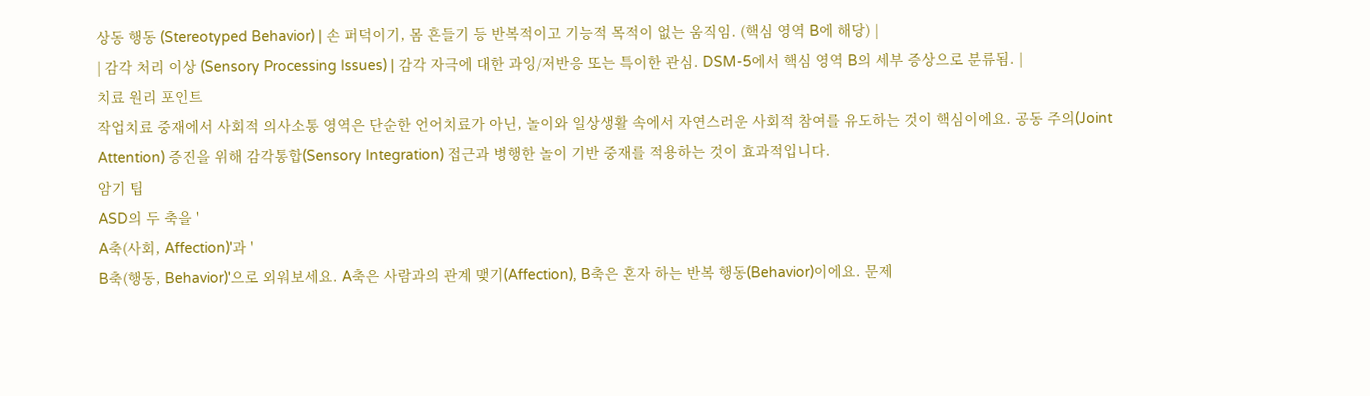상동 행동 (Stereotyped Behavior) | 손 퍼덕이기, 몸 흔들기 등 반복적이고 기능적 목적이 없는 움직임. (핵심 영역 B에 해당) |
| 감각 처리 이상 (Sensory Processing Issues) | 감각 자극에 대한 과잉/저반응 또는 특이한 관심. DSM-5에서 핵심 영역 B의 세부 증상으로 분류됨. |
치료 원리 포인트
작업치료 중재에서 사회적 의사소통 영역은 단순한 언어치료가 아닌, 놀이와 일상생활 속에서 자연스러운 사회적 참여를 유도하는 것이 핵심이에요. 공동 주의(Joint Attention) 증진을 위해 감각통합(Sensory Integration) 접근과 병행한 놀이 기반 중재를 적용하는 것이 효과적입니다.
암기 팁
ASD의 두 축을 '
A축(사회, Affection)'과 '
B축(행동, Behavior)'으로 외워보세요. A축은 사람과의 관계 맺기(Affection), B축은 혼자 하는 반복 행동(Behavior)이에요. 문제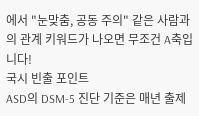에서 "눈맞춤, 공동 주의" 같은 사람과의 관계 키워드가 나오면 무조건 A축입니다!
국시 빈출 포인트
ASD의 DSM-5 진단 기준은 매년 출제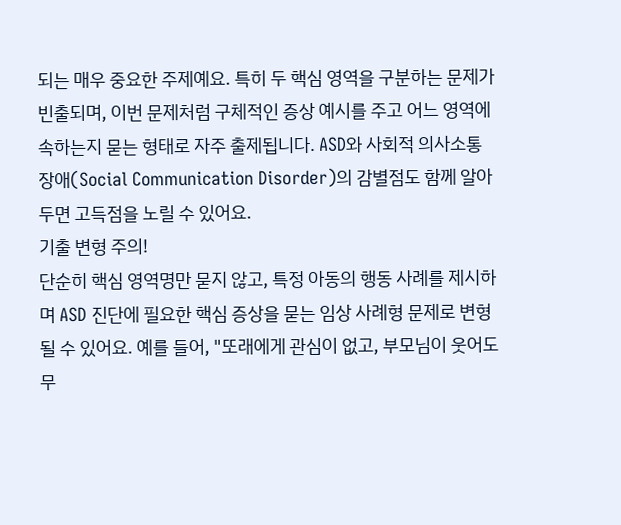되는 매우 중요한 주제예요. 특히 두 핵심 영역을 구분하는 문제가 빈출되며, 이번 문제처럼 구체적인 증상 예시를 주고 어느 영역에 속하는지 묻는 형태로 자주 출제됩니다. ASD와 사회적 의사소통장애(Social Communication Disorder)의 감별점도 함께 알아두면 고득점을 노릴 수 있어요.
기출 변형 주의!
단순히 핵심 영역명만 묻지 않고, 특정 아동의 행동 사례를 제시하며 ASD 진단에 필요한 핵심 증상을 묻는 임상 사례형 문제로 변형될 수 있어요. 예를 들어, "또래에게 관심이 없고, 부모님이 웃어도 무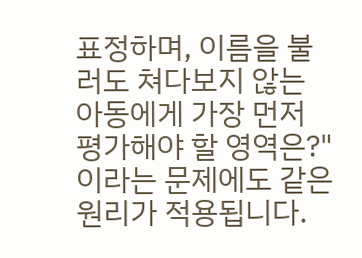표정하며, 이름을 불러도 쳐다보지 않는 아동에게 가장 먼저 평가해야 할 영역은?"이라는 문제에도 같은 원리가 적용됩니다.